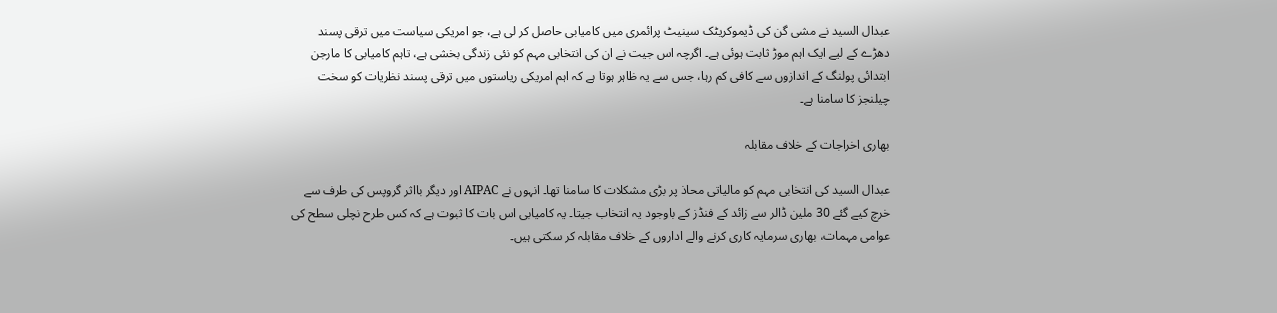عبدال السید نے مشی گن کی ڈیموکریٹک سینیٹ پرائمری میں کامیابی حاصل کر لی ہے، جو امریکی سیاست میں ترقی پسند دھڑے کے لیے ایک اہم موڑ ثابت ہوئی ہے۔ اگرچہ اس جیت نے ان کی انتخابی مہم کو نئی زندگی بخشی ہے، تاہم کامیابی کا مارجن ابتدائی پولنگ کے اندازوں سے کافی کم رہا، جس سے یہ ظاہر ہوتا ہے کہ اہم امریکی ریاستوں میں ترقی پسند نظریات کو سخت چیلنجز کا سامنا ہے۔

بھاری اخراجات کے خلاف مقابلہ

عبدال السید کی انتخابی مہم کو مالیاتی محاذ پر بڑی مشکلات کا سامنا تھا۔ انہوں نے AIPAC اور دیگر بااثر گروپس کی طرف سے خرچ کیے گئے 30 ملین ڈالر سے زائد کے فنڈز کے باوجود یہ انتخاب جیتا۔ یہ کامیابی اس بات کا ثبوت ہے کہ کس طرح نچلی سطح کی عوامی مہمات، بھاری سرمایہ کاری کرنے والے اداروں کے خلاف مقابلہ کر سکتی ہیں۔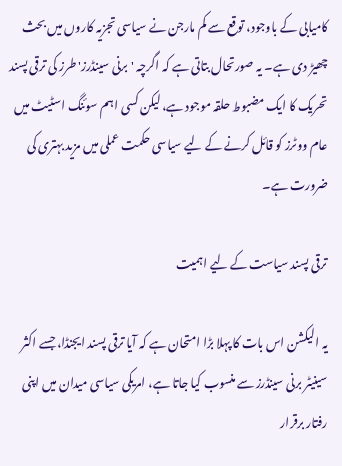کامیابی کے باوجود، توقع سے کم مارجن نے سیاسی تجزیہ کاروں میں بحث چھیڑ دی ہے۔ یہ صورتحال بتاتی ہے کہ اگرچہ 'برنی سینڈرز' طرز کی ترقی پسند تحریک کا ایک مضبوط حلقہ موجود ہے، لیکن کسی اہم سوئنگ اسٹیٹ میں عام ووٹرز کو قائل کرنے کے لیے سیاسی حکمت عملی میں مزید بہتری کی ضرورت ہے۔

ترقی پسند سیاست کے لیے اہمیت

یہ الیکشن اس بات کا پہلا بڑا امتحان ہے کہ آیا ترقی پسند ایجنڈا، جسے اکثر سینیٹر برنی سینڈرز سے منسوب کیا جاتا ہے، امریکی سیاسی میدان میں اپنی رفتار برقرار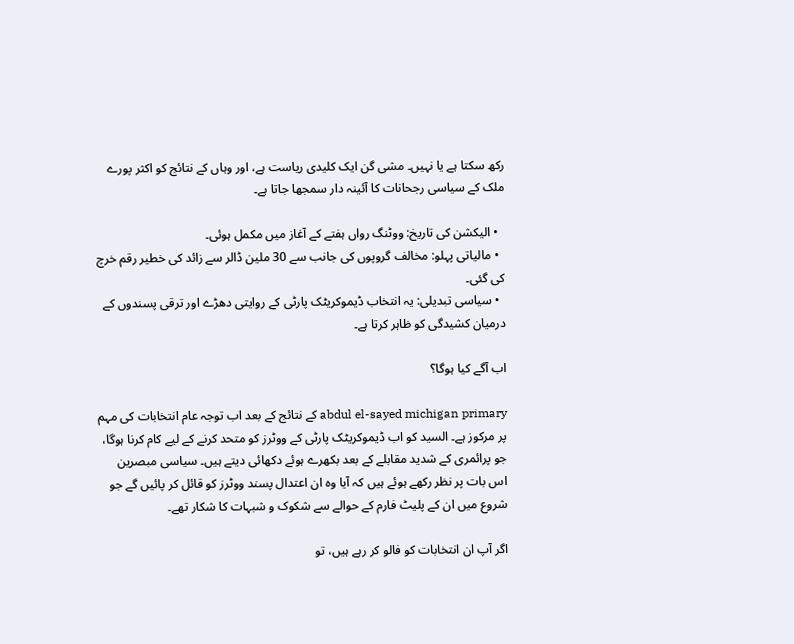رکھ سکتا ہے یا نہیں۔ مشی گن ایک کلیدی ریاست ہے، اور وہاں کے نتائج کو اکثر پورے ملک کے سیاسی رجحانات کا آئینہ دار سمجھا جاتا ہے۔

  • الیکشن کی تاریخ: ووٹنگ رواں ہفتے کے آغاز میں مکمل ہوئی۔
  • مالیاتی پہلو: مخالف گروپوں کی جانب سے 30 ملین ڈالر سے زائد کی خطیر رقم خرچ کی گئی۔
  • سیاسی تبدیلی: یہ انتخاب ڈیموکریٹک پارٹی کے روایتی دھڑے اور ترقی پسندوں کے درمیان کشیدگی کو ظاہر کرتا ہے۔

اب آگے کیا ہوگا؟

abdul el-sayed michigan primary کے نتائج کے بعد اب توجہ عام انتخابات کی مہم پر مرکوز ہے۔ السید کو اب ڈیموکریٹک پارٹی کے ووٹرز کو متحد کرنے کے لیے کام کرنا ہوگا، جو پرائمری کے شدید مقابلے کے بعد بکھرے ہوئے دکھائی دیتے ہیں۔ سیاسی مبصرین اس بات پر نظر رکھے ہوئے ہیں کہ آیا وہ ان اعتدال پسند ووٹرز کو قائل کر پائیں گے جو شروع میں ان کے پلیٹ فارم کے حوالے سے شکوک و شبہات کا شکار تھے۔

اگر آپ ان انتخابات کو فالو کر رہے ہیں، تو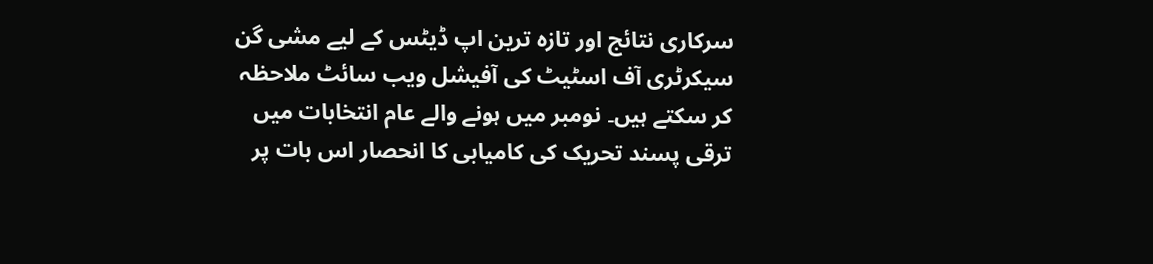سرکاری نتائج اور تازہ ترین اپ ڈیٹس کے لیے مشی گن سیکرٹری آف اسٹیٹ کی آفیشل ویب سائٹ ملاحظہ کر سکتے ہیں۔ نومبر میں ہونے والے عام انتخابات میں ترقی پسند تحریک کی کامیابی کا انحصار اس بات پر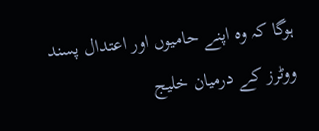ہوگا کہ وہ اپنے حامیوں اور اعتدال پسند ووٹرز کے درمیان خلیج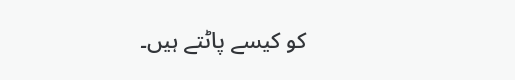کو کیسے پاٹتے ہیں۔